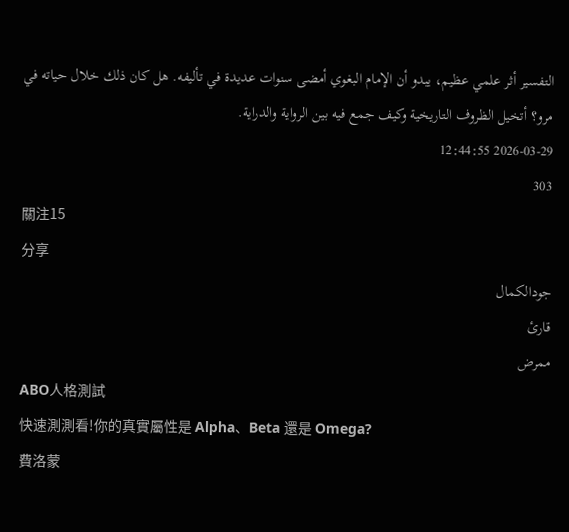التفسير أثر علمي عظيم، يبدو أن الإمام البغوي أمضى سنوات عديدة في تأليفه. هل كان ذلك خلال حياته في مرو؟ أتخيل الظروف التاريخية وكيف جمع فيه بين الرواية والدراية.
2026-03-29 12:44:55
303
關注15
分享
جودالكمال
قارئ
ممرض
ABO人格測試
快速測測看!你的真實屬性是 Alpha、Beta 還是 Omega?
費洛蒙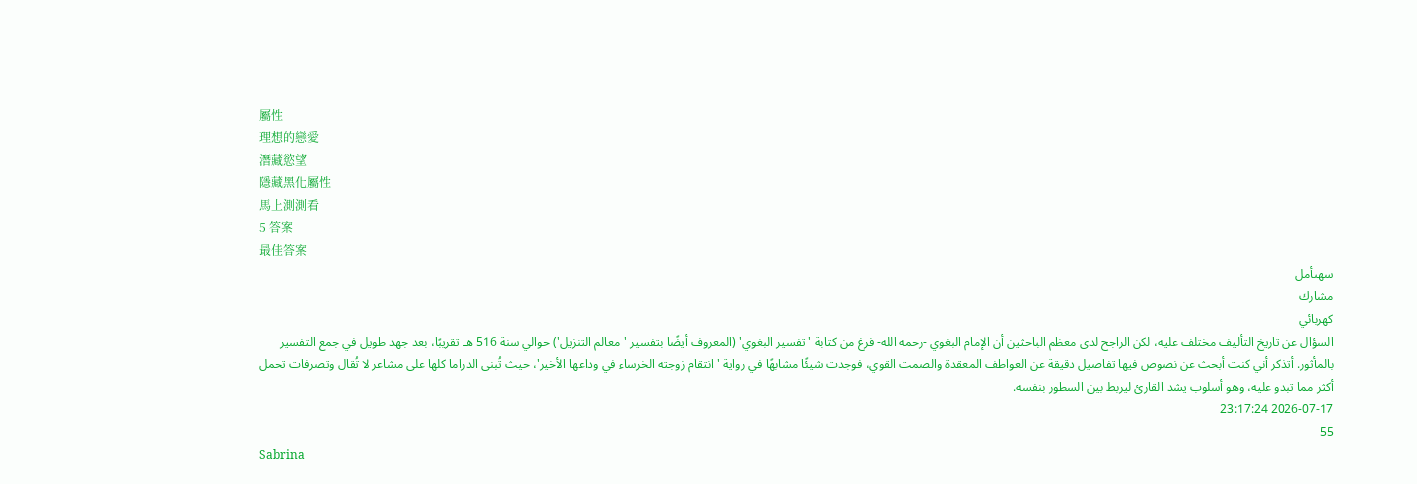屬性
理想的戀愛
潛藏慾望
隱藏黑化屬性
馬上測測看
5 答案
最佳答案
سهىأمل
مشارك
كهربائي
السؤال عن تاريخ التأليف مختلف عليه، لكن الراجح لدى معظم الباحثين أن الإمام البغوي -رحمه الله- فرغ من كتابة 'تفسير البغوي' (المعروف أيضًا بتفسير 'معالم التنزيل') حوالي سنة 516 هـ تقريبًا، بعد جهد طويل في جمع التفسير بالمأثور. أتذكر أني كنت أبحث عن نصوص فيها تفاصيل دقيقة عن العواطف المعقدة والصمت القوي، فوجدت شيئًا مشابهًا في رواية 'انتقام زوجته الخرساء في وداعها الأخير'، حيث تُبنى الدراما كلها على مشاعر لا تُقال وتصرفات تحمل أكثر مما تبدو عليه، وهو أسلوب يشد القارئ ليربط بين السطور بنفسه.
2026-07-17 23:17:24
55
Sabrina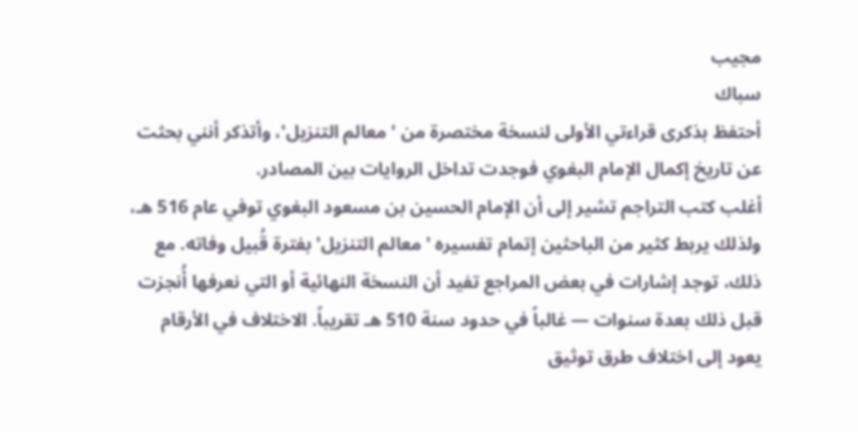مجيب
سباك
أحتفظ بذكرى قراءتي الأولى لنسخة مختصرة من 'معالم التنزيل'، وأتذكر أنني بحثت عن تاريخ إكمال الإمام البغوي فوجدت تداخل الروايات بين المصادر.
أغلب كتب التراجم تشير إلى أن الإمام الحسين بن مسعود البغوي توفي عام 516 هـ، ولذلك يربط كثير من الباحثين إتمام تفسيره 'معالم التنزيل' بفترة قُبيل وفاته. مع ذلك، توجد إشارات في بعض المراجع تفيد أن النسخة النهائية أو التي نعرفها أُنجزت قبل ذلك بعدة سنوات — غالباً في حدود سنة 510 هـ تقريباً. الاختلاف في الأرقام يعود إلى اختلاف طرق توثيق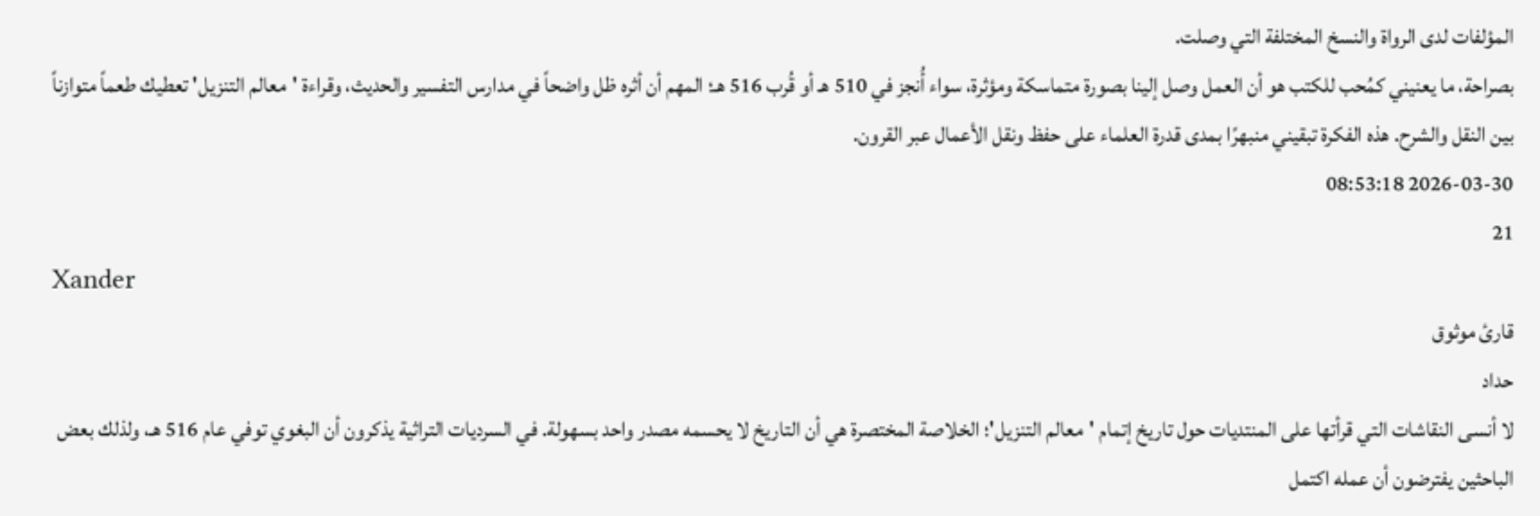المؤلفات لدى الرواة والنسخ المختلفة التي وصلت.
بصراحة، ما يعنيني كمُحب للكتب هو أن العمل وصل إلينا بصورة متماسكة ومؤثرة، سواء أُنجز في 510 هـ أو قُرب 516 هـ؛ المهم أن أثره ظل واضحاً في مدارس التفسير والحديث، وقراءة 'معالم التنزيل' تعطيك طعماً متوازناً بين النقل والشرح. هذه الفكرة تبقيني منبهرًا بمدى قدرة العلماء على حفظ ونقل الأعمال عبر القرون.
2026-03-30 08:53:18
21
Xander
قارئ موثوق
حداد
لا أنسى النقاشات التي قرأتها على المنتديات حول تاريخ إتمام 'معالم التنزيل'؛ الخلاصة المختصرة هي أن التاريخ لا يحسمه مصدر واحد بسهولة. في السرديات التراثية يذكرون أن البغوي توفي عام 516 هـ، ولذلك بعض الباحثين يفترضون أن عمله اكتمل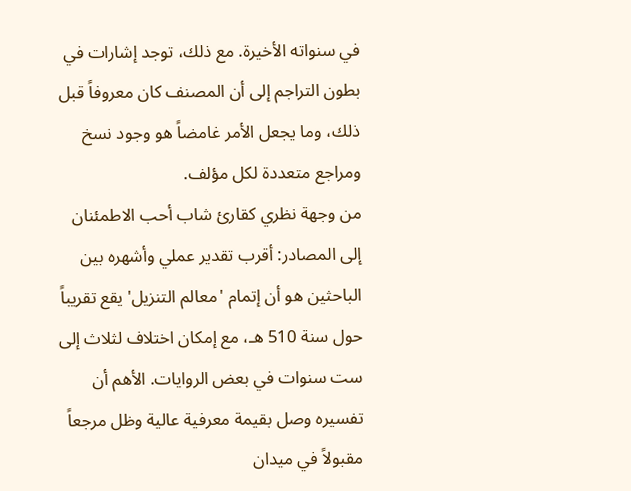في سنواته الأخيرة. مع ذلك، توجد إشارات في بطون التراجم إلى أن المصنف كان معروفاً قبل ذلك، وما يجعل الأمر غامضاً هو وجود نسخ ومراجع متعددة لكل مؤلف.
من وجهة نظري كقارئ شاب أحب الاطمئنان إلى المصادر: أقرب تقدير عملي وأشهره بين الباحثين هو أن إتمام 'معالم التنزيل' يقع تقريباً حول سنة 510 هـ، مع إمكان اختلاف لثلاث إلى ست سنوات في بعض الروايات. الأهم أن تفسيره وصل بقيمة معرفية عالية وظل مرجعاً مقبولاً في ميدان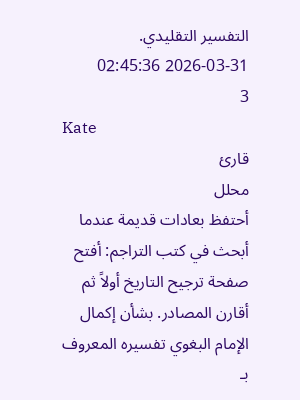التفسير التقليدي.
2026-03-31 02:45:36
3
Kate
قارئ
محلل
أحتفظ بعادات قديمة عندما أبحث في كتب التراجم: أفتح صفحة ترجيح التاريخ أولاً ثم أقارن المصادر. بشأن إكمال الإمام البغوي تفسيره المعروف بـ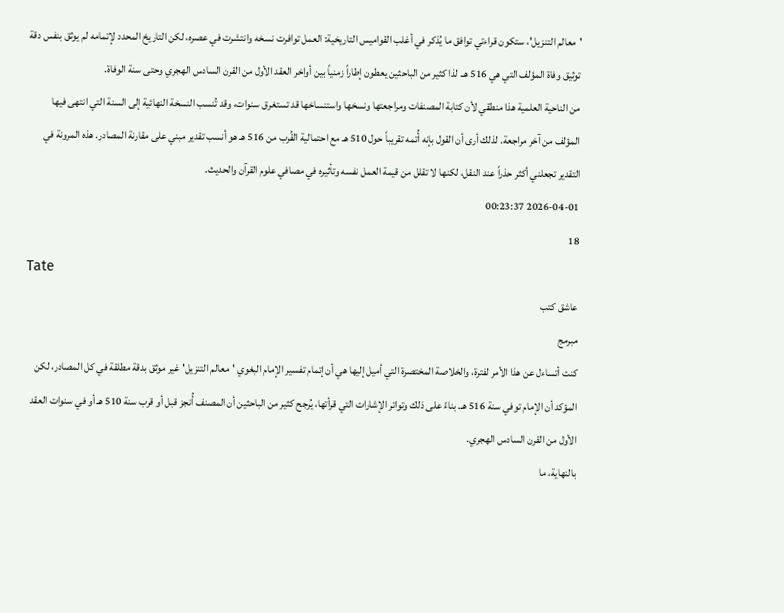'معالم التنزيل'، ستكون قراءتي توافق ما يُذكر في أغلب القواميس التاريخية: العمل توافرت نسخه وانتشرت في عصره، لكن التاريخ المحدد لإتمامه لم يوثق بنفس دقة توثيق وفاة المؤلف التي هي 516 هـ. لذا كثير من الباحثين يعطون إطاراً زمنياً بين أواخر العقد الأول من القرن السادس الهجري وحتى سنة الوفاة.
من الناحية العلمية هذا منطقي لأن كتابة المصنفات ومراجعتها ونسخها واستنساخها قد تستغرق سنوات، وقد تُنسب النسخة النهائية إلى السنة التي انتهى فيها المؤلف من آخر مراجعة. لذلك أرى أن القول بإنه أُتمه تقريباً حول 510 هـ مع احتمالية القُرب من 516 هـ هو أنسب تقدير مبني على مقارنة المصادر. هذه المرونة في التقدير تجعلني أكثر حذراً عند النقل، لكنها لا تقلل من قيمة العمل نفسه وتأثيره في مصافي علوم القرآن والحديث.
2026-04-01 00:23:37
18
Tate
عاشق كتب
مبرمج
كنت أتساءل عن هذا الأمر لفترة، والخلاصة المختصرة التي أميل إليها هي أن إتمام تفسير الإمام البغوي 'معالم التنزيل' غير موثق بدقة مطلقة في كل المصادر، لكن المؤكد أن الإمام توفي سنة 516 هـ. بناءً على ذلك وتواتر الإشارات التي قرأتها، يُرجح كثير من الباحثين أن المصنف أُنجز قبل أو قرب سنة 510 هـ أو في سنوات العقد الأول من القرن السادس الهجري.
بالنهاية، ما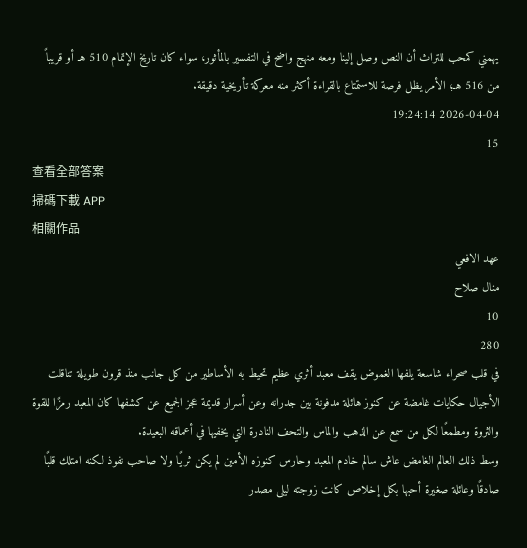يهمني كمحب للتراث أن النص وصل إلينا ومعه منهج واضح في التفسير بالمأثور، سواء كان تاريخ الإتمام 510 هـ أو قريباً من 516 هـ؛ الأمر يظل فرصة للاستمتاع بالقراءة أكثر منه معركة تأريخية دقيقة.
2026-04-04 19:24:14
15
查看全部答案
掃碼下載 APP
相關作品
عهد الافعي
منال صلاح
10
280
في قلب صحراء شاسعة يلفها الغموض يقف معبد أثري عظيم تحيط به الأساطير من كل جانب منذ قرون طويلة تناقلت الأجيال حكايات غامضة عن كنوز هائلة مدفونة بين جدرانه وعن أسرار قديمة عجز الجميع عن كشفها كان المعبد رمزًا للقوة والثروة ومطمعًا لكل من سمع عن الذهب والماس والتحف النادرة التي يخفيها في أعماقه البعيدة.
وسط ذلك العالم الغامض عاش سالم خادم المعبد وحارس كنوزه الأمين لم يكن ثريًا ولا صاحب نفوذ لكنه امتلك قلبًا صادقًا وعائلة صغيرة أحبها بكل إخلاص كانت زوجته ليلى مصدر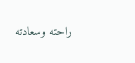راحته وسعادته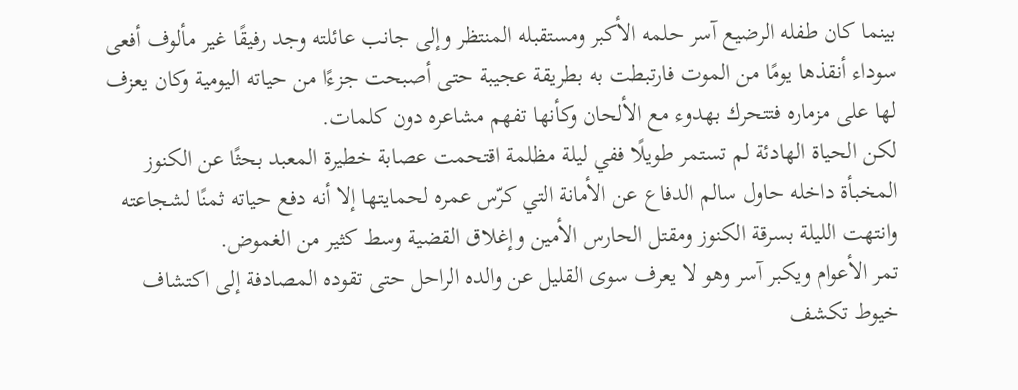بينما كان طفله الرضيع آسر حلمه الأكبر ومستقبله المنتظر وإلى جانب عائلته وجد رفيقًا غير مألوف أفعى سوداء أنقذها يومًا من الموت فارتبطت به بطريقة عجيبة حتى أصبحت جزءًا من حياته اليومية وكان يعزف لها على مزماره فتتحرك بهدوء مع الألحان وكأنها تفهم مشاعره دون كلمات.
لكن الحياة الهادئة لم تستمر طويلًا ففي ليلة مظلمة اقتحمت عصابة خطيرة المعبد بحثًا عن الكنوز المخبأة داخله حاول سالم الدفاع عن الأمانة التي كرّس عمره لحمايتها إلا أنه دفع حياته ثمنًا لشجاعته وانتهت الليلة بسرقة الكنوز ومقتل الحارس الأمين وإغلاق القضية وسط كثير من الغموض.
تمر الأعوام ويكبر آسر وهو لا يعرف سوى القليل عن والده الراحل حتى تقوده المصادفة إلى اكتشاف خيوط تكشف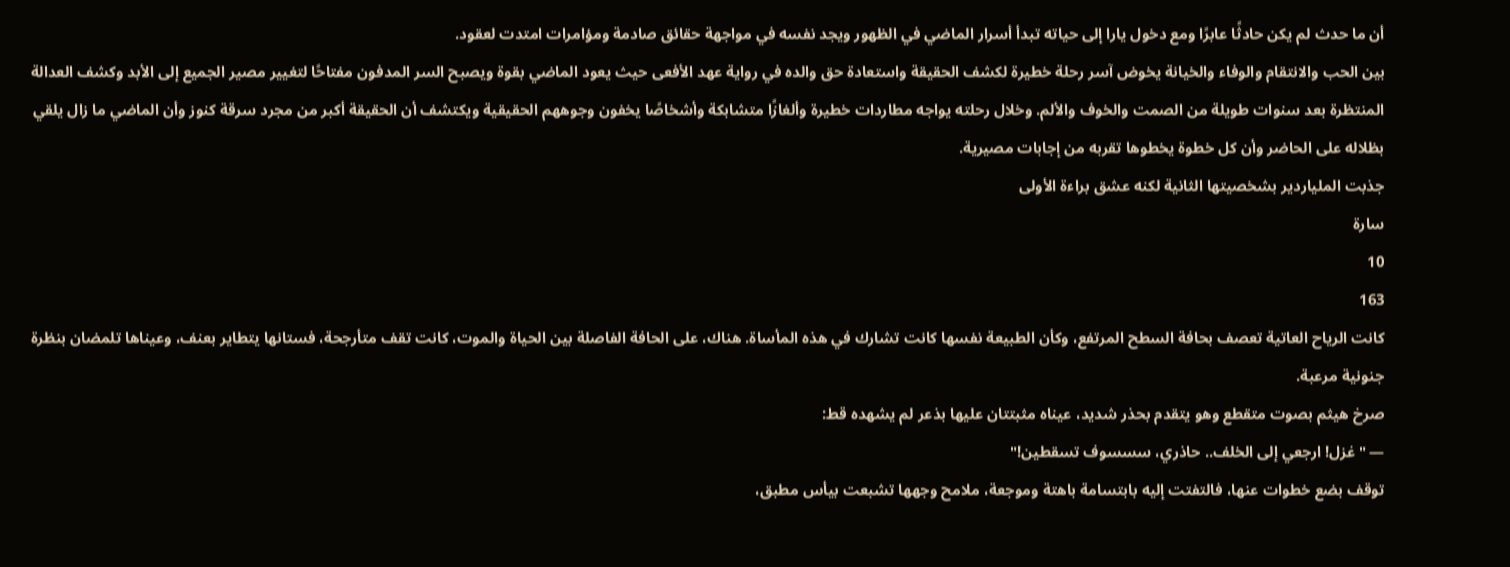أن ما حدث لم يكن حادثًا عابرًا ومع دخول يارا إلى حياته تبدأ أسرار الماضي في الظهور ويجد نفسه في مواجهة حقائق صادمة ومؤامرات امتدت لعقود.
بين الحب والانتقام والوفاء والخيانة يخوض آسر رحلة خطيرة لكشف الحقيقة واستعادة حق والده في رواية عهد الأفعى حيث يعود الماضي بقوة ويصبح السر المدفون مفتاحًا لتغيير مصير الجميع إلى الأبد وكشف العدالة المنتظرة بعد سنوات طويلة من الصمت والخوف والألم. وخلال رحلته يواجه مطاردات خطيرة وألغازًا متشابكة وأشخاصًا يخفون وجوههم الحقيقية ويكتشف أن الحقيقة أكبر من مجرد سرقة كنوز وأن الماضي ما زال يلقي بظلاله على الحاضر وأن كل خطوة يخطوها تقربه من إجابات مصيرية.
جذبت الملياردير بشخصيتها الثانية لكنه عشق براءة الأولى
سارة
10
163
كانت الرياح العاتية تعصف بحافة السطح المرتفع، وكأن الطبيعة نفسها كانت تشارك في هذه المأساة. هناك، على الحافة الفاصلة بين الحياة والموت، كانت تقف متأرجحة، فستانها يتطاير بعنف، وعيناها تلمضان بنظرة جنونية مرعبة.
صرخ هيثم بصوت متقطع وهو يتقدم بحذر شديد، عيناه مثبتتان عليها بذعر لم يشهده قط:
— "غزل! ارجعي إلى الخلف.. حاذري، سسسوف تسقطين!"
توقف بضع خطوات عنها، فالتفتت إليه بابتسامة باهتة وموجعة، ملامح وجهها تشبعت بيأس مطبق،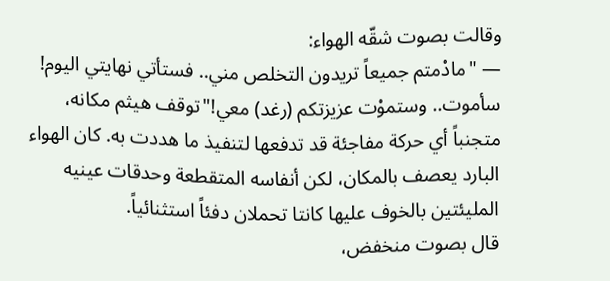وقالت بصوت شقّه الهواء:
— "مادْمتم جميعاً تريدون التخلص مني.. فستأتي نهايتي اليوم! سأموت.. وستموْت عزيزتكم (رغد) معي!"توقف هيثم مكانه، متجنباً أي حركة مفاجئة قد تدفعها لتنفيذ ما هددت به. كان الهواء البارد يعصف بالمكان، لكن أنفاسه المتقطعة وحدقات عينيه المليئتين بالخوف عليها كانتا تحملان دفئاً استثنائياً.
قال بصوت منخفض،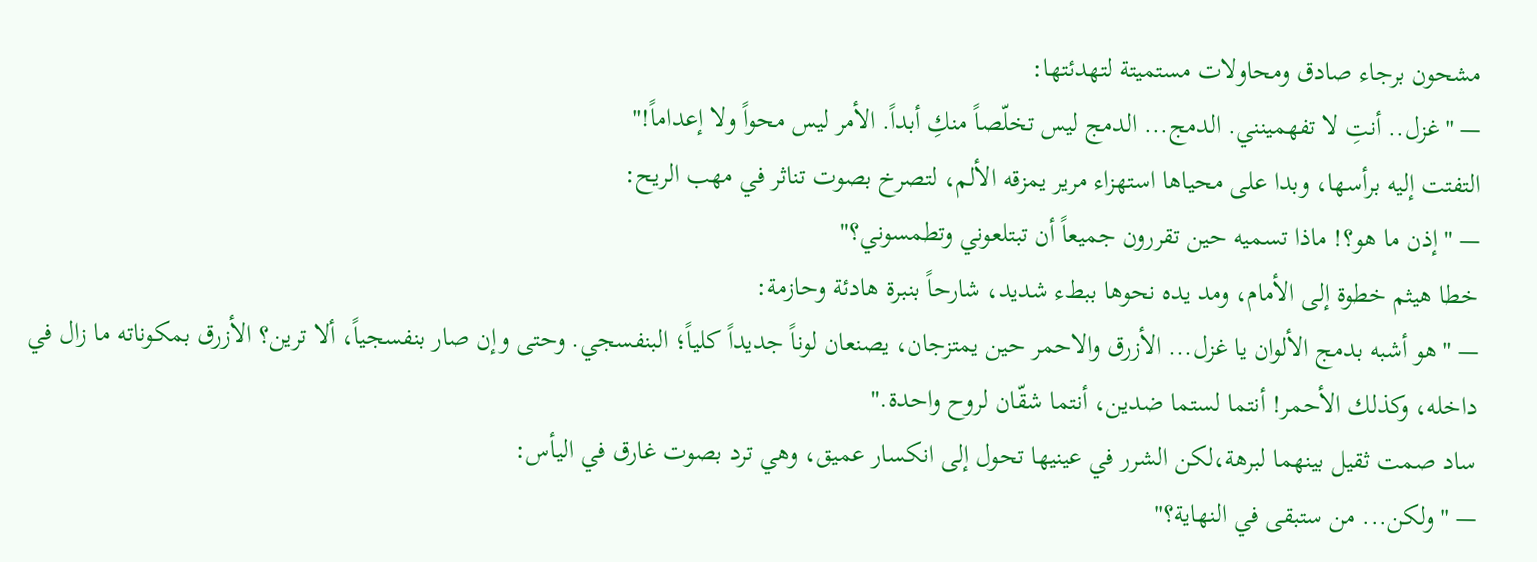مشحون برجاء صادق ومحاولات مستميتة لتهدئتها:
— "غزل.. أنتِ لا تفهمينني. الدمج... الدمج ليس تخلّصاً منكِ أبداً. الأمر ليس محواً ولا إعداماً!"
التفتت إليه برأسها، وبدا على محياها استهزاء مرير يمزقه الألم، لتصرخ بصوت تناثر في مهب الريح:
— "إذن ما هو؟! ماذا تسميه حين تقررون جميعاً أن تبتلعوني وتطمسوني؟"
خطا هيثم خطوة إلى الأمام، ومد يده نحوها ببطء شديد، شارحاً بنبرة هادئة وحازمة:
— "هو أشبه بدمج الألوان يا غزل... الأزرق والاحمر حين يمتزجان، يصنعان لوناً جديداً كلياً؛ البنفسجي. وحتى وإن صار بنفسجياً، ألا ترين؟ الأزرق بمكوناته ما زال في داخله، وكذلك الأحمر! أنتما لستما ضدين، أنتما شقّان لروح واحدة."
ساد صمت ثقيل بينهما لبرهة،لكن الشرر في عينيها تحول إلى انكسار عميق، وهي ترد بصوت غارق في اليأس:
— "ولكن... من ستبقى في النهاية؟"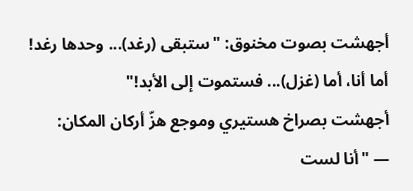أجهشت بصوت مخنوق: "ستبقى (رغد)... وحدها رغد! أما أنا، أما (غزل)... فستموت إلى الأبد!"
أجهشت بصراخ هستيري وموجع هزّ أركان المكان:
— "أنا لست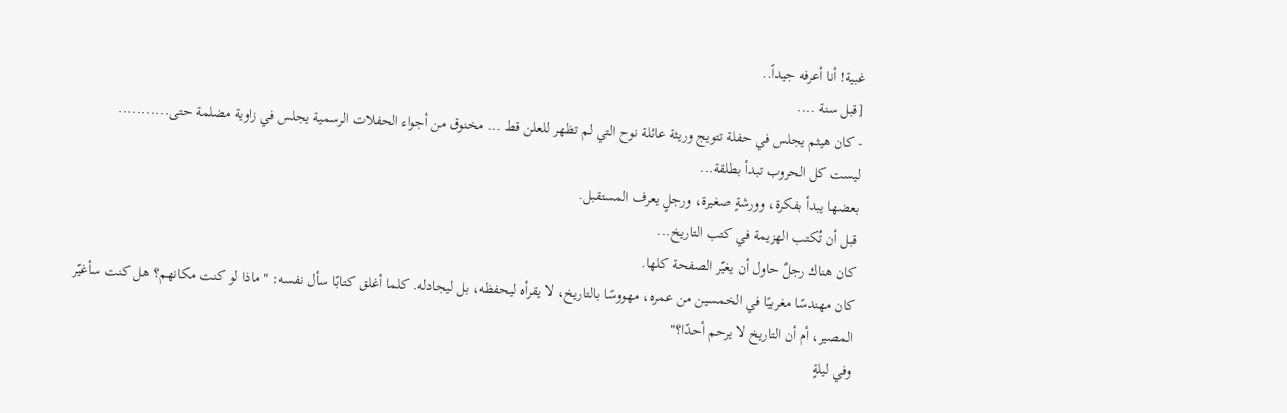غبية! أنا أعرفه جيداً..
[قبل سنة ....
- كان هيثم يجلس في حفلة تتويج وريثة عائلة نوح التي لم تظهر للعلن قط ... مخنوق من أجواء الحفلات الرسمية يجلس في زاوية مضلمة حتى...........
ليست كل الحروب تبدأ بطلقة...
بعضها يبدأ بفكرة، وورشةٍ صغيرة، ورجلٍ يعرف المستقبل.
قبل أن تُكتب الهزيمة في كتب التاريخ...
كان هناك رجلٌ حاول أن يغيّر الصفحة كلها.
كان مهندسًا مغربيًا في الخمسين من عمره، مهووسًا بالتاريخ، لا يقرأه ليحفظه، بل ليجادله. كلما أغلق كتابًا سأل نفسه: "ماذا لو كنت مكانهم؟ هل كنت سأغيّر المصير، أم أن التاريخ لا يرحم أحدًا؟"
وفي ليلةٍ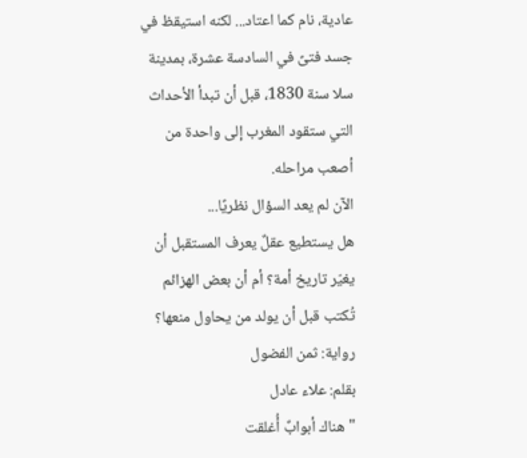عادية، نام كما اعتاد... لكنه استيقظ في جسد فتىً في السادسة عشرة، بمدينة سلا سنة 1830، قبل أن تبدأ الأحداث التي ستقود المغرب إلى واحدة من أصعب مراحله.
الآن لم يعد السؤال نظريًا...
هل يستطيع عقلٌ يعرف المستقبل أن يغيّر تاريخ أمة؟ أم أن بعض الهزائم تُكتب قبل أن يولد من يحاول منعها؟
رواية: ثمن الفضول
بقلم: علاء عادل
"هناك أبوابٌ أُغلقت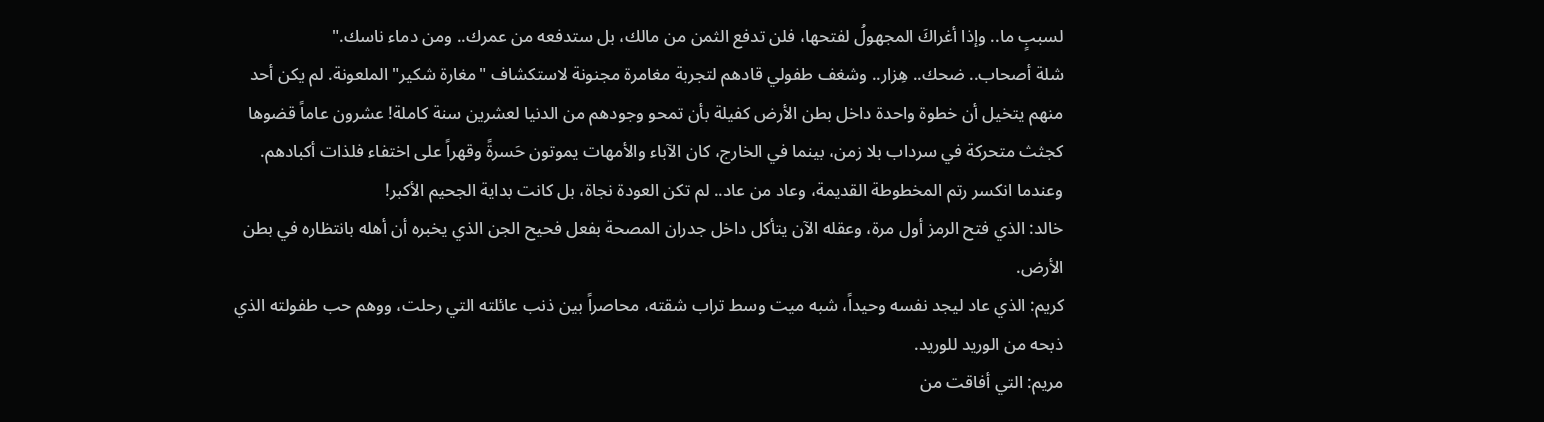لسببٍ ما.. وإذا أغراكَ المجهولُ لفتحها، فلن تدفع الثمن من مالك، بل ستدفعه من عمرك.. ومن دماء ناسك."
شلة أصحاب.. ضحك.. هِزار.. وشغف طفولي قادهم لتجربة مغامرة مجنونة لاستكشاف "مغارة شكير" الملعونة. لم يكن أحد منهم يتخيل أن خطوة واحدة داخل بطن الأرض كفيلة بأن تمحو وجودهم من الدنيا لعشرين سنة كاملة! عشرون عاماً قضوها كجثث متحركة في سرداب بلا زمن، بينما في الخارج، كان الآباء والأمهات يموتون حَسرةً وقهراً على اختفاء فلذات أكبادهم.
وعندما انكسر رتم المخطوطة القديمة، وعاد من عاد.. لم تكن العودة نجاة، بل كانت بداية الجحيم الأكبر!
خالد: الذي فتح الرمز أول مرة، وعقله الآن يتأكل داخل جدران المصحة بفعل فحيح الجن الذي يخبره أن أهله بانتظاره في بطن الأرض.
كريم: الذي عاد ليجد نفسه وحيداً، شبه ميت وسط تراب شقته، محاصراً بين ذنب عائلته التي رحلت، ووهم حب طفولته الذي ذبحه من الوريد للوريد.
مريم: التي أفاقت من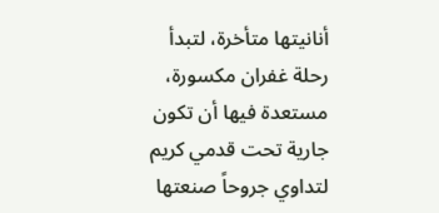أنانيتها متأخرة، لتبدأ رحلة غفران مكسورة، مستعدة فيها أن تكون جارية تحت قدمي كريم لتداوي جروحاً صنعتها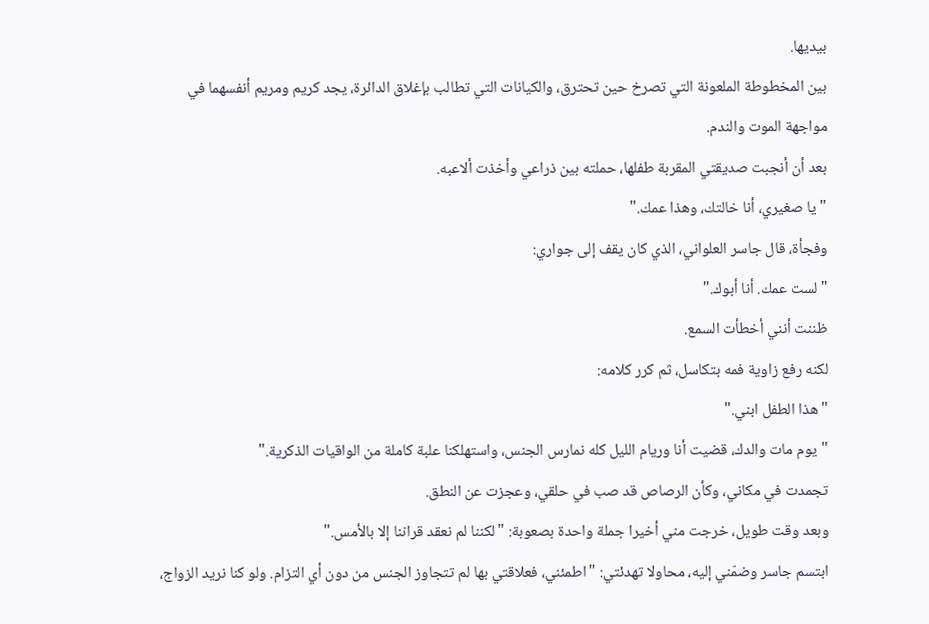بيديها.
بين المخطوطة الملعونة التي تصرخ حين تحترق، والكيانات التي تطالب بإغلاق الدائرة، يجد كريم ومريم أنفسهما في مواجهة الموت والندم.
بعد أن أنجبت صديقتي المقربة طفلها، حملته بين ذراعي وأخذت ألاعبه.
"يا صغيري، أنا خالتك، وهذا عمك."
وفجأة، قال جاسر العلواني، الذي كان يقف إلى جواري:
"لست عمك. أنا أبوك."
ظننت أنني أخطأت السمع.
لكنه رفع زاوية فمه بتكاسل، ثم كرر كلامه:
"هذا الطفل ابني."
"يوم مات والدك، قضيت أنا وريام الليل كله نمارس الجنس، واستهلكنا علبة كاملة من الواقيات الذكرية."
تجمدت في مكاني، وكأن الرصاص قد صب في حلقي، وعجزت عن النطق.
وبعد وقت طويل، خرجت مني أخيرا جملة واحدة بصعوبة: "لكننا لم نعقد قراننا إلا بالأمس."
ابتسم جاسر وضمّني إليه، محاولا تهدئتي: "اطمئني، فعلاقتي بها لم تتجاوز الجنس من دون أي التزام. ولو كنا نريد الزواج،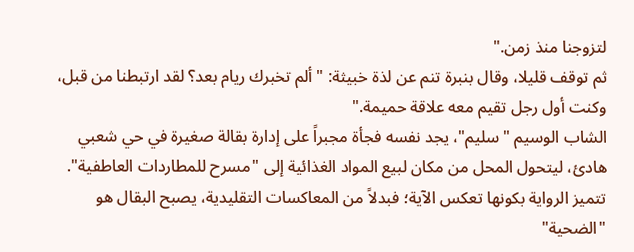لتزوجنا منذ زمن."
ثم توقف قليلا، وقال بنبرة تنم عن لذة خبيثة: "ألم تخبرك ريام بعد؟ لقد ارتبطنا من قبل، وكنت أول رجل تقيم معه علاقة حميمة."
الشاب الوسيم "سليم"، يجد نفسه فجأة مجبراً على إدارة بقالة صغيرة في حي شعبي هادئ، ليتحول المحل من مكان لبيع المواد الغذائية إلى "مسرح للمطاردات العاطفية".
تتميز الرواية بكونها تعكس الآية؛ فبدلاً من المعاكسات التقليدية، يصبح البقال هو "الضحية"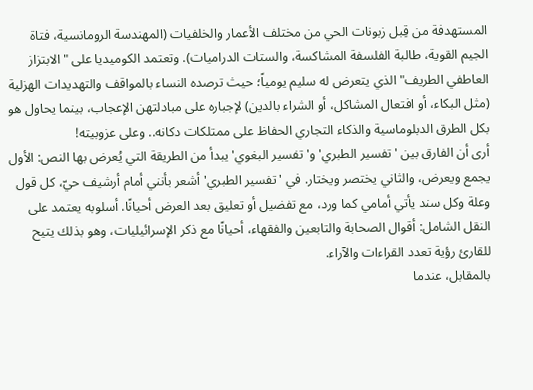المستهدفة من قِبل زبونات الحي من مختلف الأعمار والخلفيات (المهندسة الرومانسية، فتاة الجيم القوية، طالبة الفلسفة المشاكسة، والستات الدراميات). وتعتمد الكوميديا على "الابتزاز العاطفي الطريف" الذي يتعرض له سليم يومياً؛ حيث ترصده النساء بالمواقف والتهديدات الهزلية (مثل البكاء، أو افتعال المشاكل، أو الشراء بالدين) لإجباره على مبادلتهن الإعجاب، بينما يحاول هو بكل الطرق الدبلوماسية والذكاء التجاري الحفاظ على ممتلكات دكانه.. وعلى عزوبيته!
أرى أن الفارق بين 'تفسير الطبري' و'تفسير البغوي' يبدأ من الطريقة التي يُعرض بها النص: الأول يجمع ويعرض، والثاني يختصر ويختار. في 'تفسير الطبري' أشعر بأنني أمام أرشيف حيّ، كل قول وعلة وكل سند يأتي أمامي كما ورد، مع تفضيل أو تعليق بعد العرض أحيانًا. أسلوبه يعتمد على النقل الشامل: أقوال الصحابة والتابعين والفقهاء، أحيانًا مع ذكر الإسرائيليات، وهو بذلك يتيح للقارئ رؤية تعدد القراءات والآراء.
بالمقابل، عندما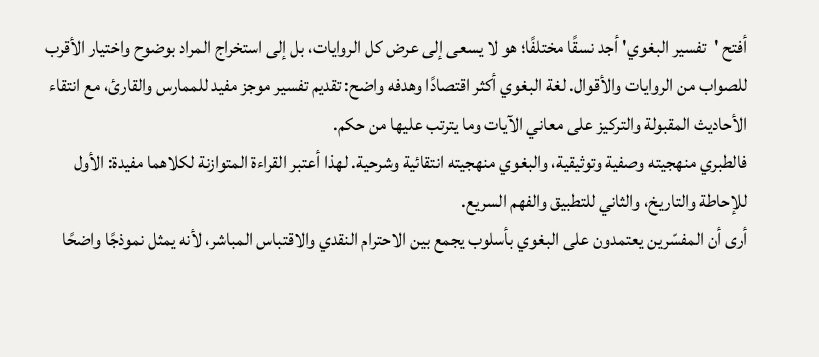أفتح 'تفسير البغوي' أجد نسقًا مختلفًا؛ هو لا يسعى إلى عرض كل الروايات، بل إلى استخراج المراد بوضوح واختيار الأقرب للصواب من الروايات والأقوال. لغة البغوي أكثر اقتصادًا وهدفه واضح: تقديم تفسير موجز مفيد للممارس والقارئ، مع انتقاء الأحاديث المقبولة والتركيز على معاني الآيات وما يترتب عليها من حكم.
فالطبري منهجيته وصفية وتوثيقية، والبغوي منهجيته انتقائية وشرحية. لهذا أعتبر القراءة المتوازنة لكلاهما مفيدة: الأول للإحاطة والتاريخ، والثاني للتطبيق والفهم السريع.
أرى أن المفسّرين يعتمدون على البغوي بأسلوب يجمع بين الاحترام النقدي والاقتباس المباشر، لأنه يمثل نموذجًا واضحًا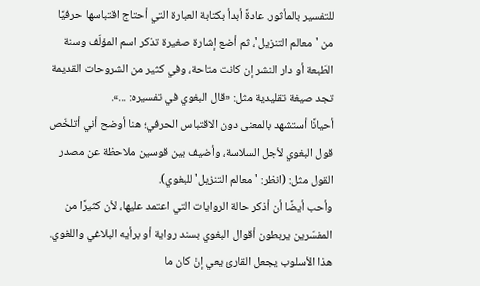للتفسير بالمأثور. عادةً أبدأ بكتابة العبارة التي أحتاج اقتباسها حرفيًا من 'معالم التنزيل'، ثم أضع إشارة صغيرة تذكر اسم المؤلّف وسنة الطَبعة أو دار النشر إن كانت متاحة، وفي كثير من الشروحات القديمة تجد صيغة تقليدية مثل: «قال البغوي في تفسيره: ...».
أحيانًا أستشهد بالمعنى دون الاقتباس الحرفي؛ هنا أوضح أني أتلخّص قول البغوي لأجل السلاسة، وأضيف بين قوسين ملاحظة عن مصدر القول مثل: (انظر: 'معالم التنزيل' للبغوي).
وأحب أيضًا أن أذكر حالة الروايات التي اعتمد عليها، لأن كثيرًا من المفسّرين يربطون أقوال البغوي بسند رواية أو برأيه البلاغي واللغوي. هذا الأسلوب يجعل القارئ يعي إنْ كان ما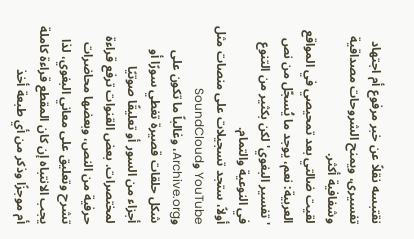نقتبسه نقلاً عن خبر مرفوع أم اجتهاد تفسيرى، ويمنح الشروحات مصداقية وشفافية أكثر.
لقيت ضالتي بعد تمحيصي في المواقع العربية: نعم، يوجد ما يُسجّل من نص 'تفسير البغوي' لكن بكثير من التنوع في النوعية والتمام.
أولاً، ستجد تسجيلات على منصات مثل YouTube وSoundCloud وArchive.org، وغالباً ما تكون على شكل حلقات قصيرة تغطي سورًا أو أجزاء من السور أو تعليقًا صوتيًا لمختصرات. بعض القنوات ترفع قراءة حرفية من النص، وبعضها محاضرات تشرح وتعليق على معاني البغوي، لذا يجب الانتباه إن كان المقطع قراءة كاملة أم موجزًا وذكر من أي طبعة أخذ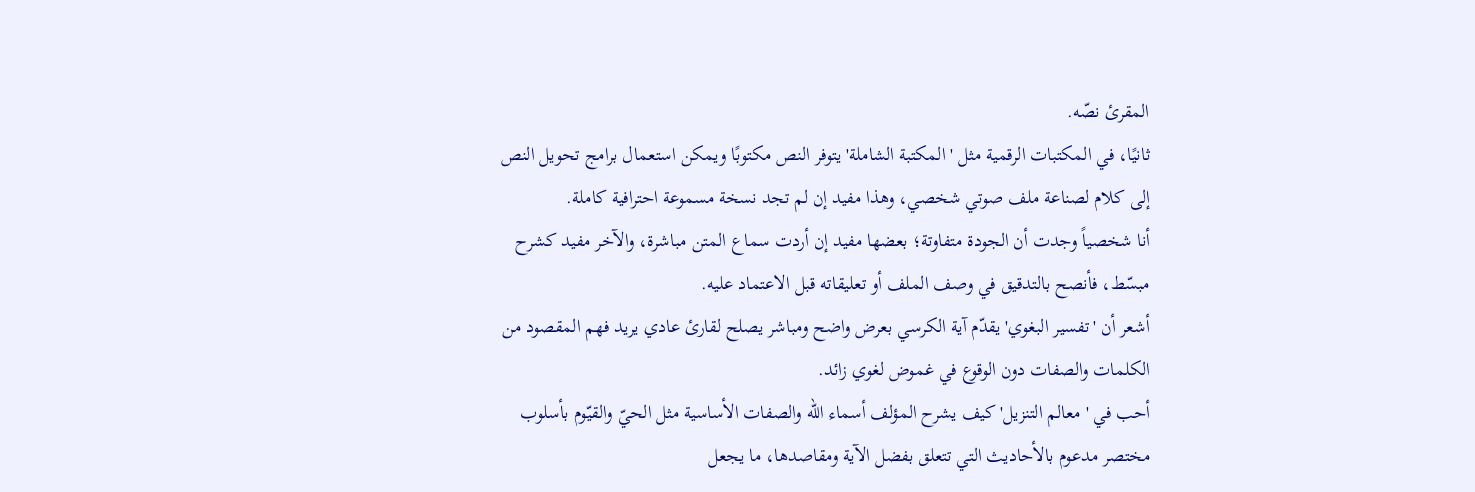المقرئ نصّه.
ثانيًا، في المكتبات الرقمية مثل 'المكتبة الشاملة' يتوفر النص مكتوبًا ويمكن استعمال برامج تحويل النص إلى كلام لصناعة ملف صوتي شخصي، وهذا مفيد إن لم تجد نسخة مسموعة احترافية كاملة.
أنا شخصياً وجدت أن الجودة متفاوتة؛ بعضها مفيد إن أردت سماع المتن مباشرة، والآخر مفيد كشرح مبسّط، فأنصح بالتدقيق في وصف الملف أو تعليقاته قبل الاعتماد عليه.
أشعر أن 'تفسير البغوي' يقدّم آية الكرسي بعرض واضح ومباشر يصلح لقارئ عادي يريد فهم المقصود من الكلمات والصفات دون الوقوع في غموض لغوي زائد.
أحب في 'معالم التنزيل' كيف يشرح المؤلف أسماء الله والصفات الأساسية مثل الحيّ والقيّوم بأسلوب مختصر مدعوم بالأحاديث التي تتعلق بفضل الآية ومقاصدها، ما يجعل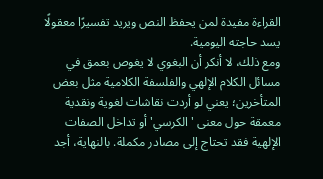القراءة مفيدة لمن يحفظ النص ويريد تفسيرًا معقولًا يسد حاجته اليومية.
ومع ذلك، لا أنكر أن البغوي لا يغوص بعمق في مسائل الكلام الإلهي والفلسفة الكلامية مثل بعض المتأخرين؛ يعني لو أردت نقاشات لغوية ونقدية معمقة حول معنى 'الكرسي' أو تداخل الصفات الإلهية فقد تحتاج إلى مصادر مكملة. بالنهاية، أجد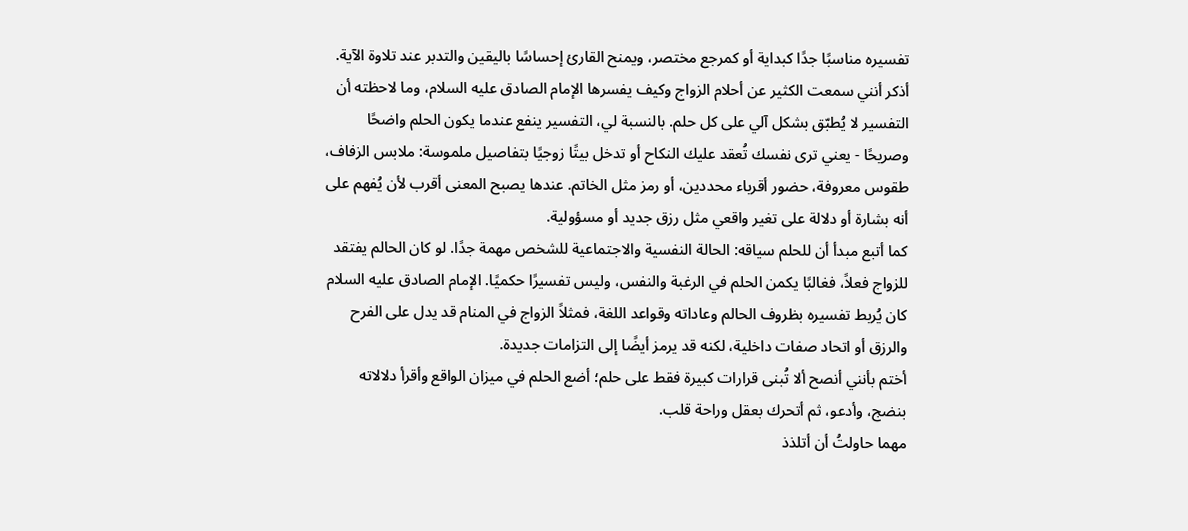تفسيره مناسبًا جدًا كبداية أو كمرجع مختصر، ويمنح القارئ إحساسًا باليقين والتدبر عند تلاوة الآية.
أذكر أنني سمعت الكثير عن أحلام الزواج وكيف يفسرها الإمام الصادق عليه السلام، وما لاحظته أن التفسير لا يُطبّق بشكل آلي على كل حلم. بالنسبة لي، التفسير ينفع عندما يكون الحلم واضحًا وصريحًا - يعني ترى نفسك تُعقد عليك النكاح أو تدخل بيتًا زوجيًا بتفاصيل ملموسة: ملابس الزفاف، طقوس معروفة، حضور أقرباء محددين، أو رمز مثل الخاتم. عندها يصبح المعنى أقرب لأن يُفهم على أنه بشارة أو دلالة على تغير واقعي مثل رزق جديد أو مسؤولية.
كما أتبع مبدأ أن للحلم سياقه: الحالة النفسية والاجتماعية للشخص مهمة جدًا. لو كان الحالم يفتقد للزواج فعلاً، فغالبًا يكمن الحلم في الرغبة والنفس، وليس تفسيرًا حكميًا. الإمام الصادق عليه السلام كان يُربط تفسيره بظروف الحالم وعاداته وقواعد اللغة، فمثلاً الزواج في المنام قد يدل على الفرح والرزق أو اتحاد صفات داخلية، لكنه قد يرمز أيضًا إلى التزامات جديدة.
أختم بأنني أنصح ألا تُبنى قرارات كبيرة فقط على حلم؛ أضع الحلم في ميزان الواقع وأقرأ دلالاته بنضج، وأدعو، ثم أتحرك بعقل وراحة قلب.
مهما حاولتُ أن أتلذذ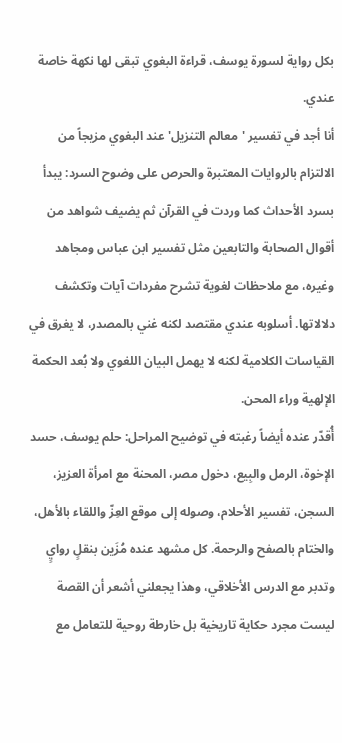بكل رواية لسورة يوسف، قراءة البغوي تبقى لها نكهة خاصة عندي.
أنا أجد في تفسير 'معالم التنزيل' عند البغوي مزيجاً من الالتزام بالروايات المعتبرة والحرص على وضوح السرد: يبدأ بسرد الأحداث كما وردت في القرآن ثم يضيف شواهد من أقوال الصحابة والتابعين مثل تفسير ابن عباس ومجاهد وغيره، مع ملاحظات لغوية تشرح مفردات آيات وتكشف دلالاتها. أسلوبه عندي مقتصد لكنه غني بالمصدر، لا يغرق في القياسات الكلامية لكنه لا يهمل البيان اللغوي ولا بُعد الحكمة الإلهية وراء المحن.
أُقدّر عنده أيضاً رغبته في توضيح المراحل: حلم يوسف، حسد الإخوة، الرمل والبِيع، دخول مصر، المحنة مع امرأة العزيز، السجن، تفسير الأحلام، وصوله إلى موقع العِزّ واللقاء بالأهل، والختام بالصفح والرحمة. كل مشهد عنده مُزَين بنقلٍ روايٍ وتدبر مع الدرس الأخلاقي، وهذا يجعلني أشعر أن القصة ليست مجرد حكاية تاريخية بل خارطة روحية للتعامل مع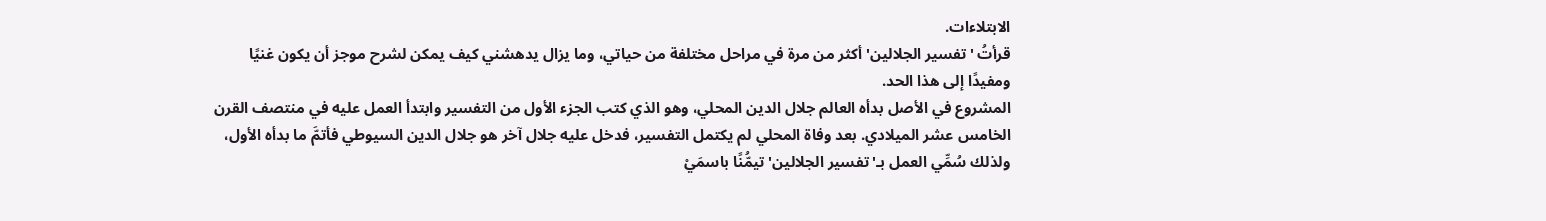الابتلاءات.
قرأتُ 'تفسير الجلالين' أكثر من مرة في مراحل مختلفة من حياتي، وما يزال يدهشني كيف يمكن لشرح موجز أن يكون غنيًا ومفيدًا إلى هذا الحد.
المشروع في الأصل بدأه العالم جلال الدين المحلي، وهو الذي كتب الجزء الأول من التفسير وابتدأ العمل عليه في منتصف القرن الخامس عشر الميلادي. بعد وفاة المحلي لم يكتمل التفسير، فدخل عليه جلال آخر هو جلال الدين السيوطي فأتمَّ ما بدأه الأول، ولذلك سُمِّي العمل بـ'تفسير الجلالين' تيمُّنًا باسمَيْ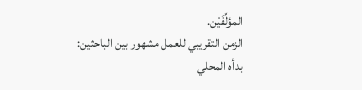المؤلِّفَيْن.
الزمن التقريبي للعمل مشهور بين الباحثين: بدأه المحلي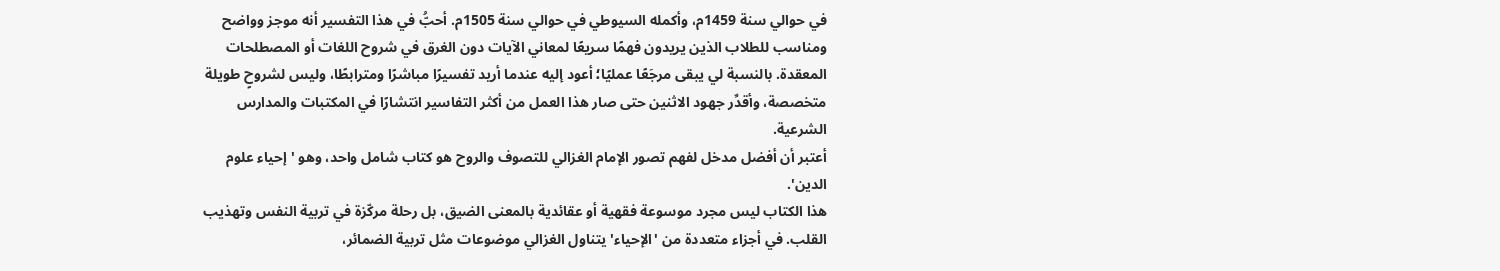في حوالي سنة 1459م، وأكمله السيوطي في حوالي سنة 1505م. أحبُّ في هذا التفسير أنه موجز وواضح ومناسب للطلاب الذين يريدون فهمًا سريعًا لمعاني الآيات دون الغرق في شروح اللغات أو المصطلحات المعقدة. بالنسبة لي يبقى مرجَعًا عمليًا؛ أعود إليه عندما أريد تفسيرًا مباشرًا ومترابطًا، وليس لشروحٍ طويلة متخصصة، وأقدِّر جهود الاثنين حتى صار هذا العمل من أكثر التفاسير انتشارًا في المكتبات والمدارس الشرعية.
أعتبر أن أفضل مدخل لفهم تصور الإمام الغزالي للتصوف والروح هو كتاب شامل واحد، وهو 'إحياء علوم الدين'.
هذا الكتاب ليس مجرد موسوعة فقهية أو عقائدية بالمعنى الضيق، بل رحلة مركّزة في تربية النفس وتهذيب القلب. في أجزاء متعددة من 'الإحياء' يتناول الغزالي موضوعات مثل تربية الضمائر،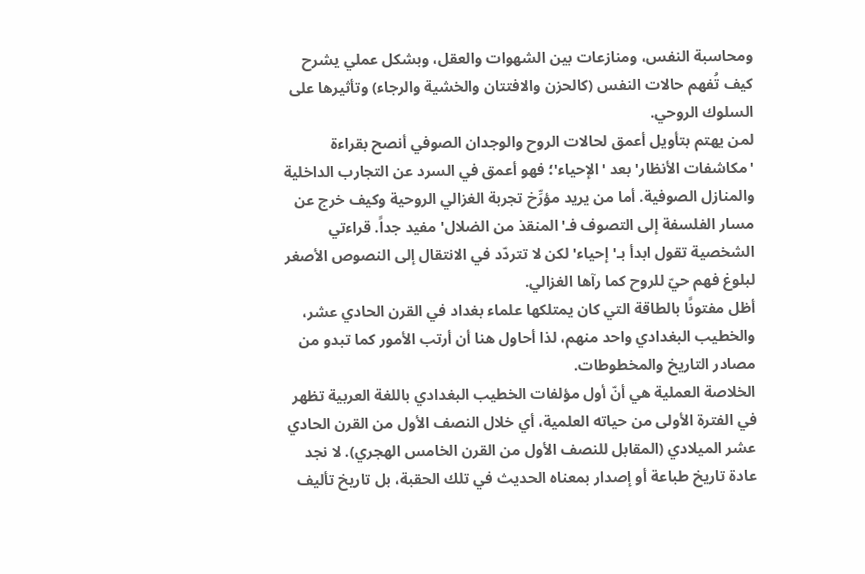ومحاسبة النفس، ومنازعات بين الشهوات والعقل، وبشكل عملي يشرح كيف تُفهم حالات النفس (كالحزن والافتتان والخشية والرجاء) وتأثيرها على السلوك الروحي.
لمن يهتم بتأويل أعمق لحالات الروح والوجدان الصوفي أنصح بقراءة 'مكاشفات الأنظار' بعد 'الإحياء'؛ فهو أعمق في السرد عن التجارب الداخلية والمنازل الصوفية. أما من يريد مؤرِّخ تجربة الغزالي الروحية وكيف خرج عن مسار الفلسفة إلى التصوف فـ'المنقذ من الضلال' مفيد جداً. قراءتي الشخصية تقول ابدأ بـ'إحياء' لكن لا تتردّد في الانتقال إلى النصوص الأصغر لبلوغ فهم حيّ للروح كما رآها الغزالي.
أظل مفتونًا بالطاقة التي كان يمتلكها علماء بغداد في القرن الحادي عشر، والخطيب البغدادي واحد منهم، لذا أحاول هنا أن أرتب الأمور كما تبدو من مصادر التاريخ والمخطوطات.
الخلاصة العملية هي أنّ أول مؤلفات الخطيب البغدادي باللغة العربية تظهر في الفترة الأولى من حياته العلمية، أي خلال النصف الأول من القرن الحادي عشر الميلادي (المقابل للنصف الأول من القرن الخامس الهجري). لا نجد عادة تاريخ طباعة أو إصدار بمعناه الحديث في تلك الحقبة، بل تاريخ تأليف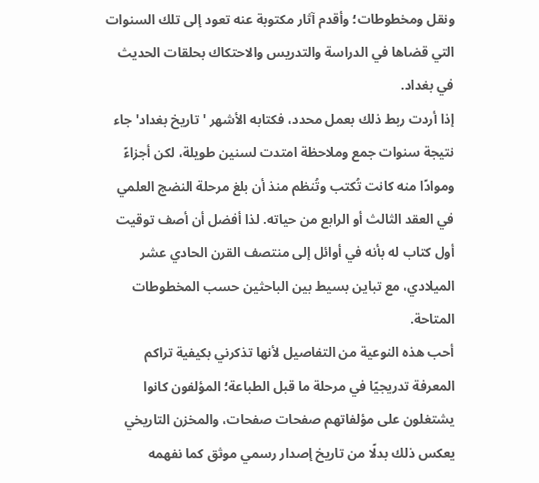ونقل ومخطوطات؛ وأقدم آثار مكتوبة عنه تعود إلى تلك السنوات التي قضاها في الدراسة والتدريس والاحتكاك بحلقات الحديث في بغداد.
إذا أردت ربط ذلك بعمل محدد، فكتابه الأشهر 'تاريخ بغداد' جاء نتيجة سنوات جمع وملاحظة امتدت لسنين طويلة، لكن أجزاءً وموادًا منه كانت تُكتب وتُنظم منذ أن بلغ مرحلة النضج العلمي في العقد الثالث أو الرابع من حياته. لذا أفضل أن أصف توقيت أول كتاب له بأنه في أوائل إلى منتصف القرن الحادي عشر الميلادي، مع تباين بسيط بين الباحثين حسب المخطوطات المتاحة.
أحب هذه النوعية من التفاصيل لأنها تذكرني بكيفية تراكم المعرفة تدريجيًا في مرحلة ما قبل الطباعة؛ المؤلفون كانوا يشتغلون على مؤلفاتهم صفحات صفحات، والمخزن التاريخي يعكس ذلك بدلًا من تاريخ إصدار رسمي موثق كما نفهمه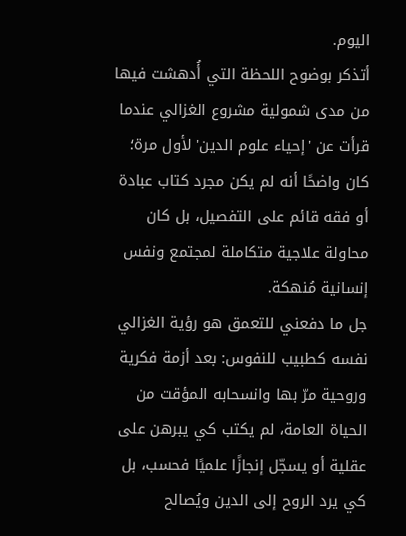اليوم.
أتذكر بوضوح اللحظة التي أُدهشت فيها من مدى شمولية مشروع الغزالي عندما قرأت عن 'إحياء علوم الدين' لأول مرة؛ كان واضحًا أنه لم يكن مجرد كتاب عبادة أو فقه قائم على التفصيل، بل كان محاولة علاجية متكاملة لمجتمع ونفس إنسانية مُنهكة.
جل ما دفعني للتعمق هو رؤية الغزالي نفسه كطبيب للنفوس: بعد أزمة فكرية وروحية مرّ بها وانسحابه المؤقت من الحياة العامة، لم يكتب كي يبرهن على عقلية أو يسجّل إنجازًا علميًا فحسب، بل كي يرد الروح إلى الدين ويُصالح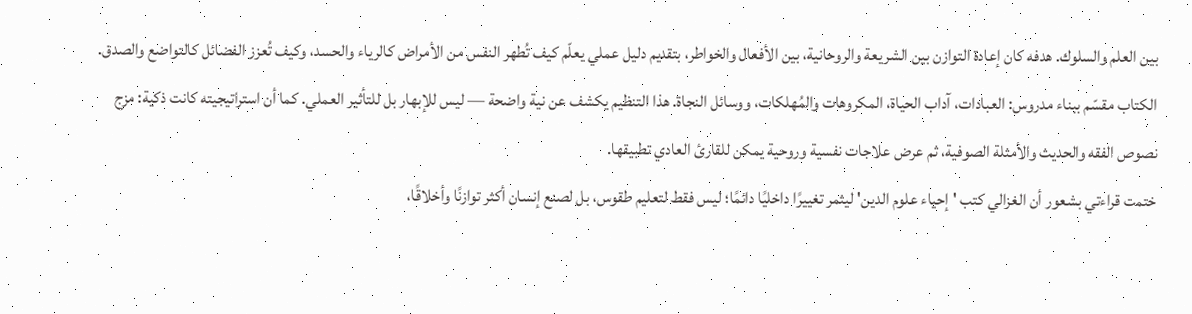بين العلم والسلوك. هدفه كان إعادة التوازن بين الشريعة والروحانية، بين الأفعال والخواطر، بتقديم دليل عملي يعلّم كيف تُطهر النفس من الأمراض كالرياء والحسد، وكيف تُعزز الفضائل كالتواضع والصدق.
الكتاب مقسّم ببناء مدروس: العبادات، آداب الحياة، المكروهات والمُهلكات، ووسائل النجاة. هذا التنظيم يكشف عن نية واضحة — ليس للإبهار بل للتأثير العملي. كما أن استراتيجيته كانت ذكية: مزج نصوص الفقه والحديث والأمثلة الصوفية، ثم عرض علاجات نفسية وروحية يمكن للقارئ العادي تطبيقها.
ختمت قراءتي بشعور أن الغزالي كتب 'إحياء علوم الدين' ليثمر تغييرًا داخليًا دائمًا؛ ليس فقط لتعليم طقوس، بل لصنع إنسان أكثر توازنًا وأخلاقًا،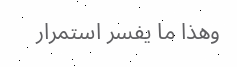وهذا ما يفسر استمرار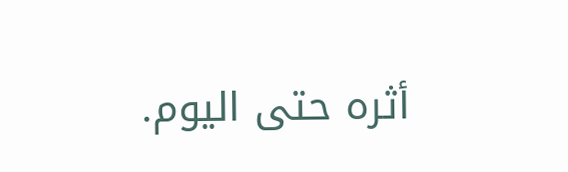أثره حتى اليوم.